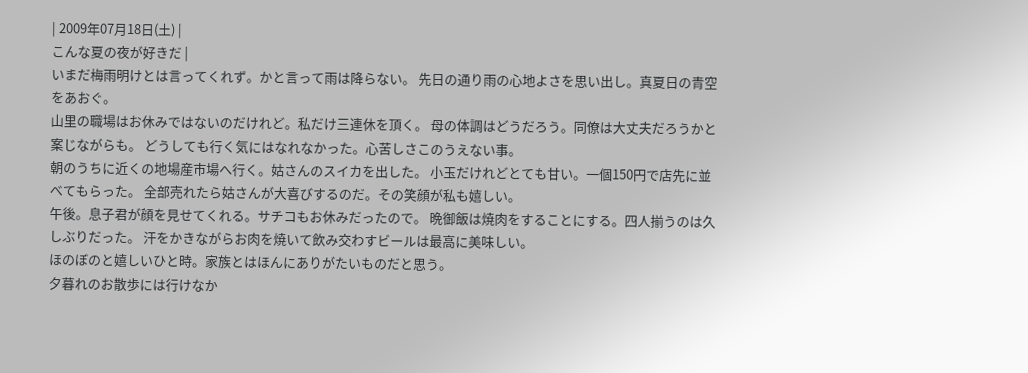| 2009年07月18日(土) |
こんな夏の夜が好きだ |
いまだ梅雨明けとは言ってくれず。かと言って雨は降らない。 先日の通り雨の心地よさを思い出し。真夏日の青空をあおぐ。
山里の職場はお休みではないのだけれど。私だけ三連休を頂く。 母の体調はどうだろう。同僚は大丈夫だろうかと案じながらも。 どうしても行く気にはなれなかった。心苦しさこのうえない事。
朝のうちに近くの地場産市場へ行く。姑さんのスイカを出した。 小玉だけれどとても甘い。一個150円で店先に並べてもらった。 全部売れたら姑さんが大喜びするのだ。その笑顔が私も嬉しい。
午後。息子君が顔を見せてくれる。サチコもお休みだったので。 晩御飯は焼肉をすることにする。四人揃うのは久しぶりだった。 汗をかきながらお肉を焼いて飲み交わすビールは最高に美味しい。
ほのぼのと嬉しいひと時。家族とはほんにありがたいものだと思う。
夕暮れのお散歩には行けなか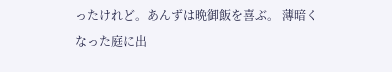ったけれど。あんずは晩御飯を喜ぶ。 薄暗くなった庭に出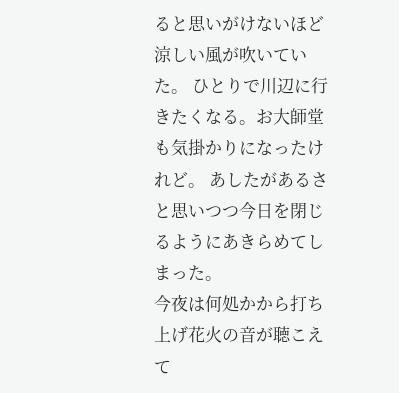ると思いがけないほど涼しい風が吹いていた。 ひとりで川辺に行きたくなる。お大師堂も気掛かりになったけれど。 あしたがあるさと思いつつ今日を閉じるようにあきらめてしまった。
今夜は何処かから打ち上げ花火の音が聴こえて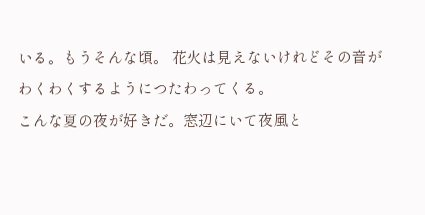いる。もうそんな頃。 花火は見えないけれどその音がわくわくするようにつたわってくる。
こんな夏の夜が好きだ。窓辺にいて夜風と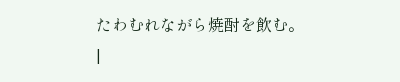たわむれながら焼酎を飲む。
|